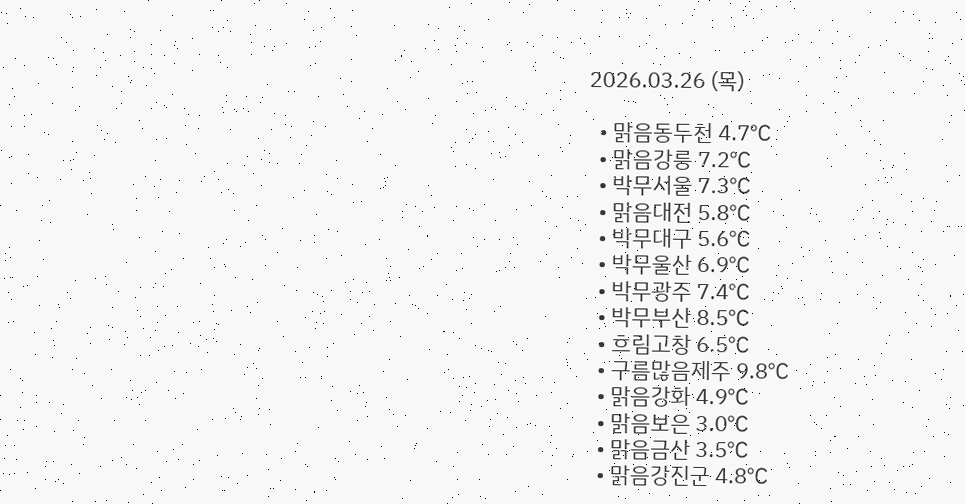2026.03.26 (목)

  • 맑음동두천 4.7℃
  • 맑음강릉 7.2℃
  • 박무서울 7.3℃
  • 맑음대전 5.8℃
  • 박무대구 5.6℃
  • 박무울산 6.9℃
  • 박무광주 7.4℃
  • 박무부산 8.5℃
  • 흐림고창 6.5℃
  • 구름많음제주 9.8℃
  • 맑음강화 4.9℃
  • 맑음보은 3.0℃
  • 맑음금산 3.5℃
  • 맑음강진군 4.8℃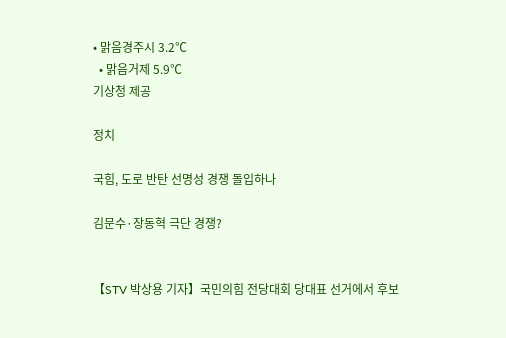• 맑음경주시 3.2℃
  • 맑음거제 5.9℃
기상청 제공

정치

국힘, 도로 반탄 선명성 경쟁 돌입하나

김문수·장동혁 극단 경쟁?


【STV 박상용 기자】국민의힘 전당대회 당대표 선거에서 후보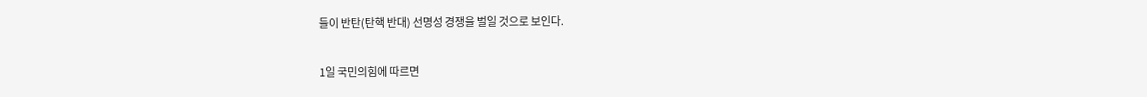들이 반탄(탄핵 반대) 선명성 경쟁을 벌일 것으로 보인다.

1일 국민의힘에 따르면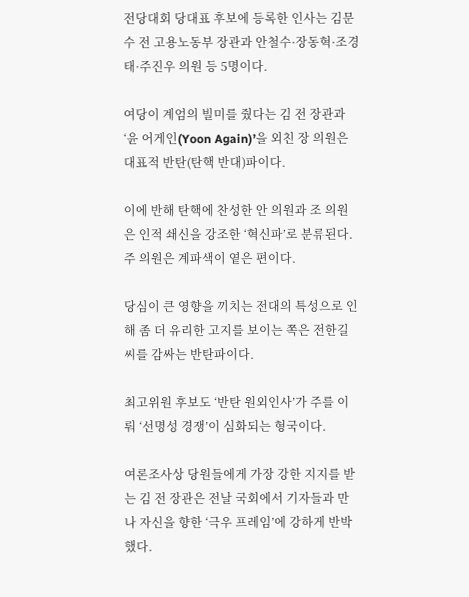전당대회 당대표 후보에 등록한 인사는 김문수 전 고용노동부 장관과 안철수·장동혁·조경태·주진우 의원 등 5명이다.

여당이 계엄의 빌미를 줬다는 김 전 장관과 ‘윤 어게인(Yoon Again)’을 외친 장 의원은 대표적 반탄(탄핵 반대)파이다.

이에 반해 탄핵에 찬성한 안 의원과 조 의원은 인적 쇄신을 강조한 ‘혁신파’로 분류된다. 주 의원은 계파색이 옅은 편이다.

당심이 큰 영향을 끼치는 전대의 특성으로 인해 좀 더 유리한 고지를 보이는 쪽은 전한길 씨를 감싸는 반탄파이다.

최고위원 후보도 ‘반탄 원외인사’가 주를 이뤄 ‘선명성 경쟁’이 심화되는 형국이다.

여론조사상 당원들에게 가장 강한 지지를 받는 김 전 장관은 전날 국회에서 기자들과 만나 자신을 향한 ‘극우 프레임’에 강하게 반박했다.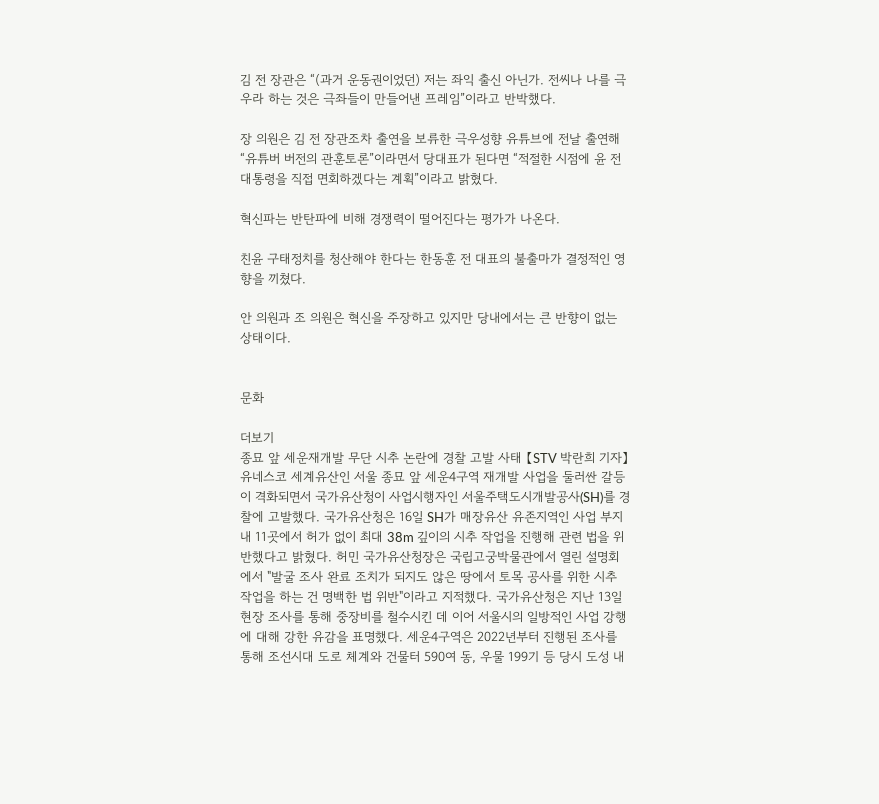김 전 장관은 “(과거 운동권이었던) 저는 좌익 출신 아닌가. 전씨나 나를 극우라 하는 것은 극좌들이 만들어낸 프레임”이라고 반박했다.

장 의원은 김 전 장관조차 출연을 보류한 극우성향 유튜브에 전날 출연해 “유튜버 버전의 관훈토론”이라면서 당대표가 된다면 “적절한 시점에 윤 전 대통령을 직접 면회하겠다는 계획”이라고 밝혔다.

혁신파는 반탄파에 비해 경쟁력이 떨어진다는 평가가 나온다.

친윤 구태정치를 청산해야 한다는 한동훈 전 대표의 불출마가 결정적인 영향을 끼쳤다.

안 의원과 조 의원은 혁신을 주장하고 있지만 당내에서는 큰 반향이 없는 상태이다.


문화

더보기
종묘 앞 세운재개발 무단 시추 논란에 경찰 고발 사태 【STV 박란희 기자】유네스코 세계유산인 서울 종묘 앞 세운4구역 재개발 사업을 둘러싼 갈등이 격화되면서 국가유산청이 사업시행자인 서울주택도시개발공사(SH)를 경찰에 고발했다. 국가유산청은 16일 SH가 매장유산 유존지역인 사업 부지 내 11곳에서 허가 없이 최대 38m 깊이의 시추 작업을 진행해 관련 법을 위반했다고 밝혔다. 허민 국가유산청장은 국립고궁박물관에서 열린 설명회에서 "발굴 조사 완료 조치가 되지도 않은 땅에서 토목 공사를 위한 시추 작업을 하는 건 명백한 법 위반"이라고 지적했다. 국가유산청은 지난 13일 현장 조사를 통해 중장비를 철수시킨 데 이어 서울시의 일방적인 사업 강행에 대해 강한 유감을 표명했다. 세운4구역은 2022년부터 진행된 조사를 통해 조선시대 도로 체계와 건물터 590여 동, 우물 199기 등 당시 도성 내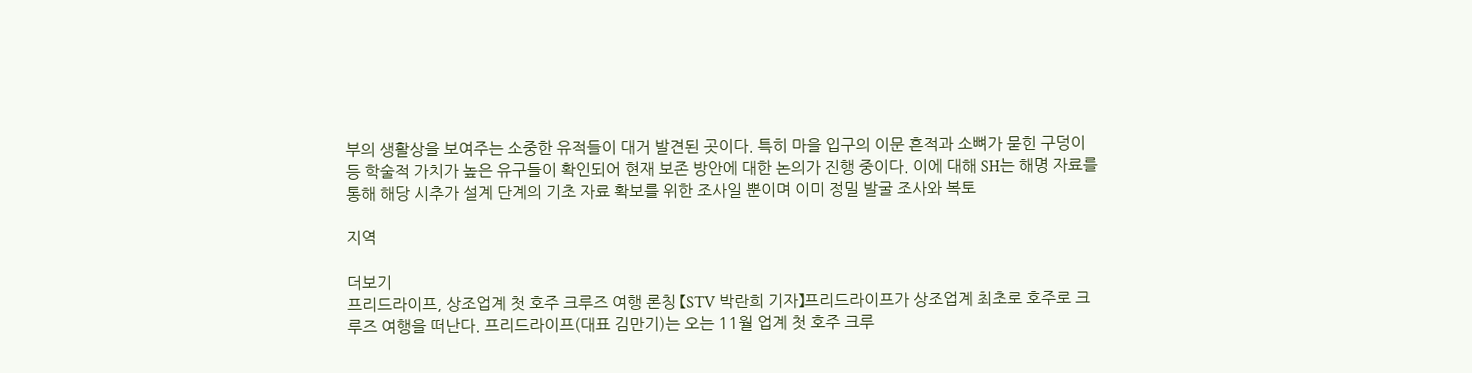부의 생활상을 보여주는 소중한 유적들이 대거 발견된 곳이다. 특히 마을 입구의 이문 흔적과 소뼈가 묻힌 구덩이 등 학술적 가치가 높은 유구들이 확인되어 현재 보존 방안에 대한 논의가 진행 중이다. 이에 대해 SH는 해명 자료를 통해 해당 시추가 설계 단계의 기초 자료 확보를 위한 조사일 뿐이며 이미 정밀 발굴 조사와 복토

지역

더보기
프리드라이프, 상조업계 첫 호주 크루즈 여행 론칭 【STV 박란희 기자】프리드라이프가 상조업계 최초로 호주로 크루즈 여행을 떠난다. 프리드라이프(대표 김만기)는 오는 11월 업계 첫 호주 크루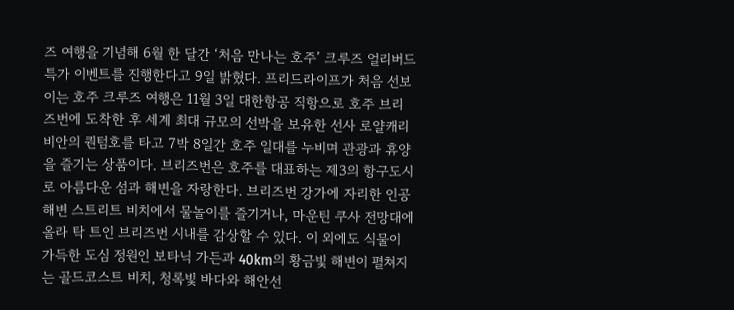즈 여행을 기념해 6월 한 달간 ‘처음 만나는 호주’ 크루즈 얼리버드 특가 이벤트를 진행한다고 9일 밝혔다. 프리드라이프가 처음 선보이는 호주 크루즈 여행은 11월 3일 대한항공 직항으로 호주 브리즈번에 도착한 후 세계 최대 규모의 선박을 보유한 선사 로얄캐리비안의 퀀텀호를 타고 7박 8일간 호주 일대를 누비며 관광과 휴양을 즐기는 상품이다. 브리즈번은 호주를 대표하는 제3의 항구도시로 아름다운 섬과 해변을 자랑한다. 브리즈번 강가에 자리한 인공 해변 스트리트 비치에서 물놀이를 즐기거나, 마운틴 쿠사 전망대에 올라 탁 트인 브리즈번 시내를 감상할 수 있다. 이 외에도 식물이 가득한 도심 정원인 보타닉 가든과 40km의 황금빛 해변이 펼쳐지는 골드코스트 비치, 청록빛 바다와 해안선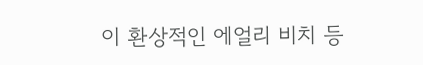이 환상적인 에얼리 비치 등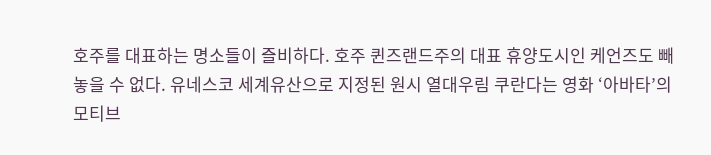호주를 대표하는 명소들이 즐비하다. 호주 퀸즈랜드주의 대표 휴양도시인 케언즈도 빼놓을 수 없다. 유네스코 세계유산으로 지정된 원시 열대우림 쿠란다는 영화 ‘아바타’의 모티브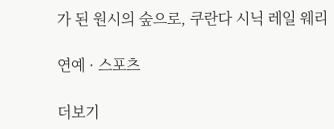가 된 원시의 숲으로, 쿠란다 시닉 레일 웨리

연예 · 스포츠

더보기